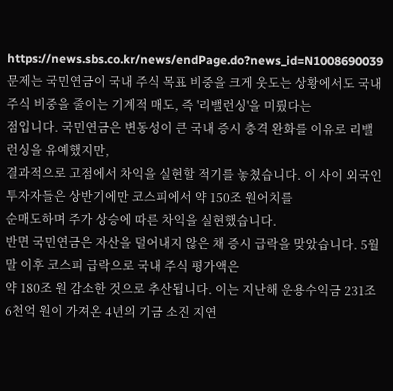https://news.sbs.co.kr/news/endPage.do?news_id=N1008690039
문제는 국민연금이 국내 주식 목표 비중을 크게 웃도는 상황에서도 국내 주식 비중을 줄이는 기계적 매도, 즉 '리밸런싱'을 미뤘다는
점입니다. 국민연금은 변동성이 큰 국내 증시 충격 완화를 이유로 리밸런싱을 유예했지만,
결과적으로 고점에서 차익을 실현할 적기를 놓쳤습니다. 이 사이 외국인 투자자들은 상반기에만 코스피에서 약 150조 원어치를
순매도하며 주가 상승에 따른 차익을 실현했습니다.
반면 국민연금은 자산을 덜어내지 않은 채 증시 급락을 맞았습니다. 5월 말 이후 코스피 급락으로 국내 주식 평가액은
약 180조 원 감소한 것으로 추산됩니다. 이는 지난해 운용수익금 231조 6천억 원이 가져온 4년의 기금 소진 지연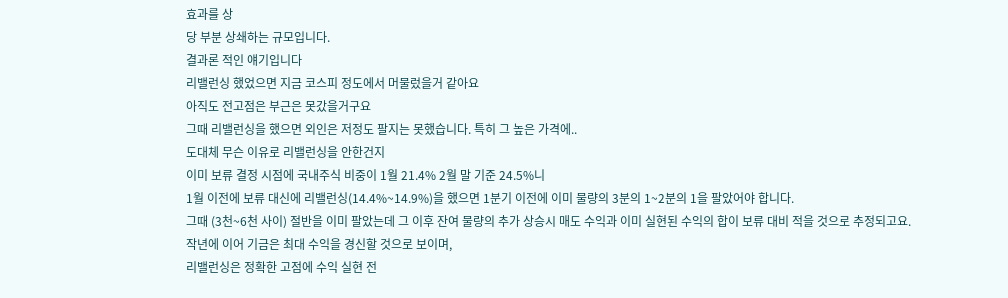효과를 상
당 부분 상쇄하는 규모입니다.
결과론 적인 얘기입니다
리밸런싱 했었으면 지금 코스피 정도에서 머물렀을거 같아요
아직도 전고점은 부근은 못갔을거구요
그때 리밸런싱을 했으면 외인은 저정도 팔지는 못했습니다. 특히 그 높은 가격에..
도대체 무슨 이유로 리밸런싱을 안한건지
이미 보류 결정 시점에 국내주식 비중이 1월 21.4% 2월 말 기준 24.5%니
1월 이전에 보류 대신에 리밸런싱(14.4%~14.9%)을 했으면 1분기 이전에 이미 물량의 3분의 1~2분의 1을 팔았어야 합니다.
그때 (3천~6천 사이) 절반을 이미 팔았는데 그 이후 잔여 물량의 추가 상승시 매도 수익과 이미 실현된 수익의 합이 보류 대비 적을 것으로 추정되고요.
작년에 이어 기금은 최대 수익을 경신할 것으로 보이며,
리밸런싱은 정확한 고점에 수익 실현 전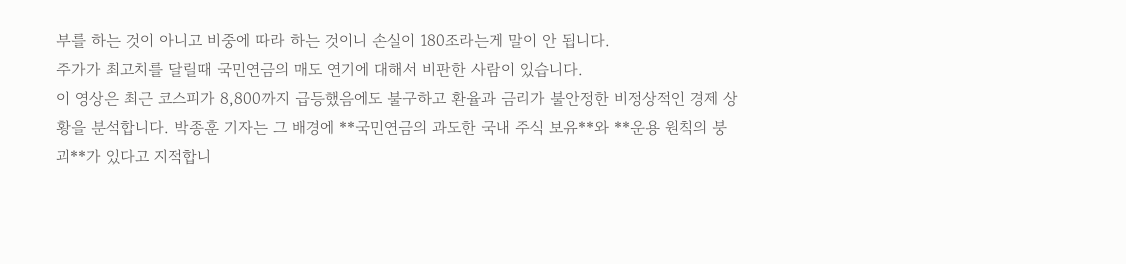부를 하는 것이 아니고 비중에 따라 하는 것이니 손실이 180조라는게 말이 안 됩니다.
주가가 최고치를 달릴때 국민연금의 매도 연기에 대해서 비판한 사람이 있습니다.
이 영상은 최근 코스피가 8,800까지 급등했음에도 불구하고 환율과 금리가 불안정한 비정상적인 경제 상황을 분석합니다. 박종훈 기자는 그 배경에 **국민연금의 과도한 국내 주식 보유**와 **운용 원칙의 붕괴**가 있다고 지적합니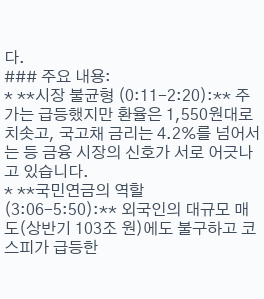다.
### 주요 내용:
* **시장 불균형 (0:11-2:20):** 주가는 급등했지만 환율은 1,550원대로 치솟고, 국고채 금리는 4.2%를 넘어서는 등 금융 시장의 신호가 서로 어긋나고 있습니다.
* **국민연금의 역할 (3:06-5:50):** 외국인의 대규모 매도(상반기 103조 원)에도 불구하고 코스피가 급등한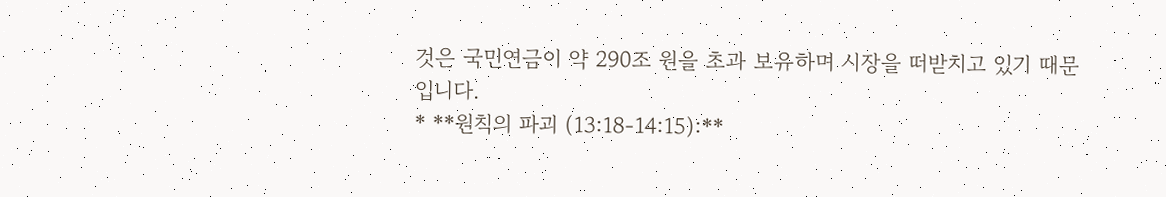것은 국민연금이 약 290조 원을 초과 보유하며 시장을 떠받치고 있기 때문입니다.
* **원칙의 파괴 (13:18-14:15):**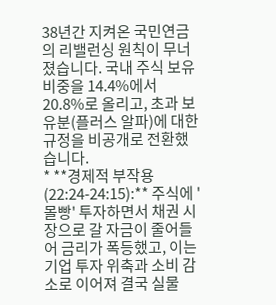38년간 지켜온 국민연금의 리밸런싱 원칙이 무너졌습니다. 국내 주식 보유 비중을 14.4%에서 20.8%로 올리고, 초과 보유분(플러스 알파)에 대한 규정을 비공개로 전환했습니다.
* **경제적 부작용 (22:24-24:15):** 주식에 '몰빵' 투자하면서 채권 시장으로 갈 자금이 줄어들어 금리가 폭등했고, 이는 기업 투자 위축과 소비 감소로 이어져 결국 실물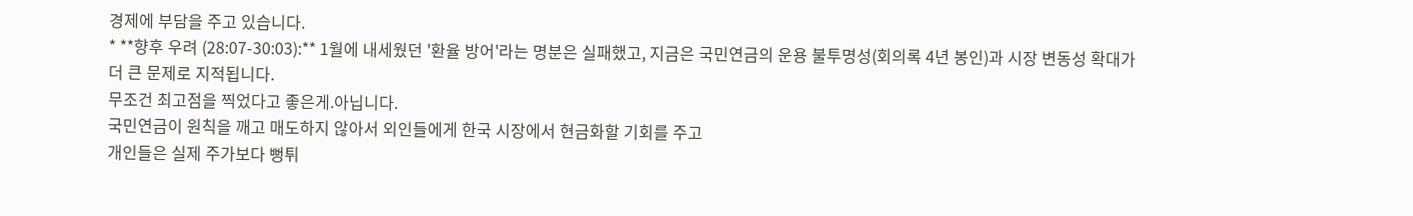경제에 부담을 주고 있습니다.
* **향후 우려 (28:07-30:03):** 1월에 내세웠던 '환율 방어'라는 명분은 실패했고, 지금은 국민연금의 운용 불투명성(회의록 4년 봉인)과 시장 변동성 확대가 더 큰 문제로 지적됩니다.
무조건 최고점을 찍었다고 좋은게.아닙니다.
국민연금이 원칙을 깨고 매도하지 않아서 외인들에게 한국 시장에서 현금화할 기회를 주고
개인들은 실제 주가보다 뻥튀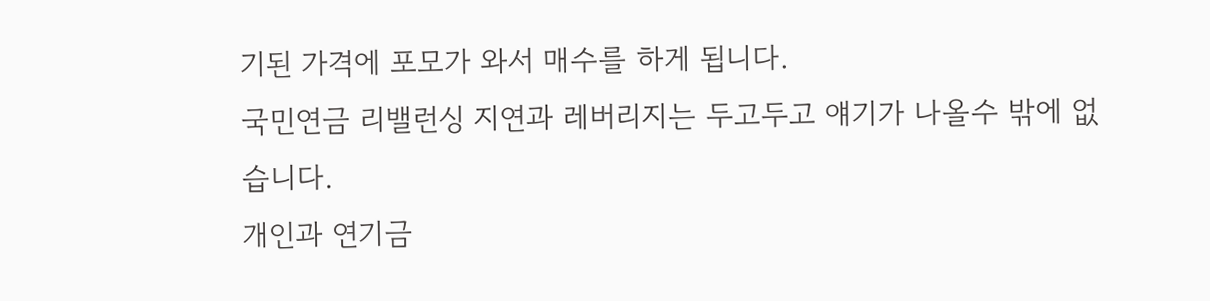기된 가격에 포모가 와서 매수를 하게 됩니다.
국민연금 리밸런싱 지연과 레버리지는 두고두고 얘기가 나올수 밖에 없습니다.
개인과 연기금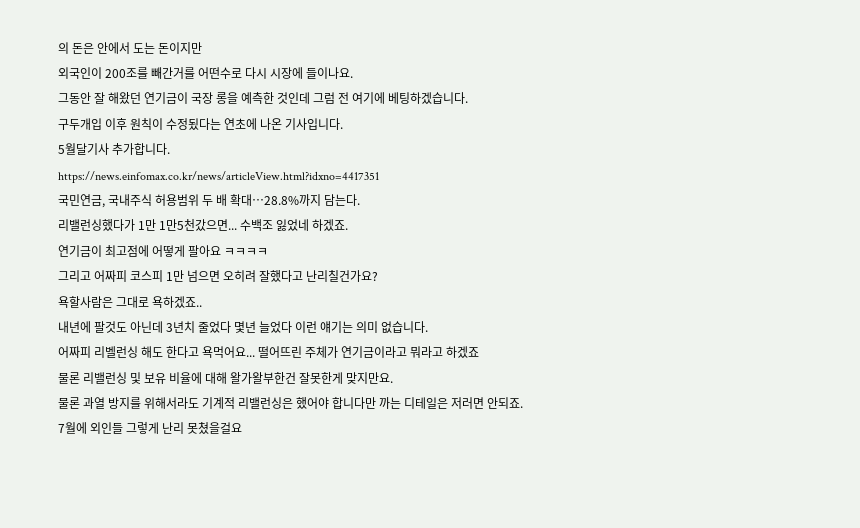의 돈은 안에서 도는 돈이지만
외국인이 200조를 빼간거를 어떤수로 다시 시장에 들이나요.
그동안 잘 해왔던 연기금이 국장 롱을 예측한 것인데 그럼 전 여기에 베팅하겠습니다.
구두개입 이후 원칙이 수정됬다는 연초에 나온 기사입니다.
5월달기사 추가합니다.
https://news.einfomax.co.kr/news/articleView.html?idxno=4417351
국민연금, 국내주식 허용범위 두 배 확대…28.8%까지 담는다.
리밸런싱했다가 1만 1만5천갔으면... 수백조 잃었네 하겠죠.
연기금이 최고점에 어떻게 팔아요 ㅋㅋㅋㅋ
그리고 어짜피 코스피 1만 넘으면 오히려 잘했다고 난리칠건가요?
욕할사람은 그대로 욕하겠죠..
내년에 팔것도 아닌데 3년치 줄었다 몇년 늘었다 이런 얘기는 의미 없습니다.
어짜피 리벨런싱 해도 한다고 욕먹어요... 떨어뜨린 주체가 연기금이라고 뭐라고 하겠죠
물론 리밸런싱 및 보유 비율에 대해 왈가왈부한건 잘못한게 맞지만요.
물론 과열 방지를 위해서라도 기계적 리밸런싱은 했어야 합니다만 까는 디테일은 저러면 안되죠.
7월에 외인들 그렇게 난리 못쳤을걸요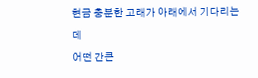현금 충분한 고래가 아래에서 기다리는데
어떤 간큰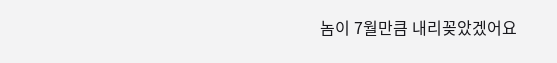놈이 7월만큼 내리꽂았겠어요